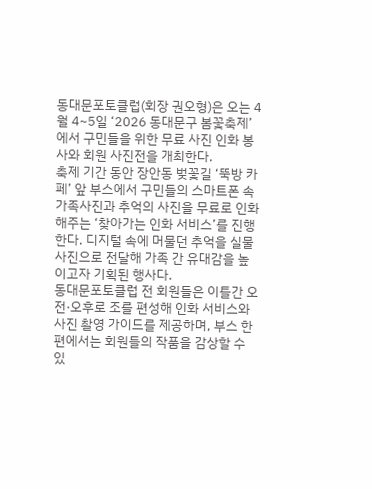동대문포토클럽(회장 권오형)은 오는 4월 4~5일 ‘2026 동대문구 봄꽃축제’에서 구민들을 위한 무료 사진 인화 봉사와 회원 사진전을 개최한다.
축제 기간 동안 장안동 벚꽃길 ‘뚝방 카페’ 앞 부스에서 구민들의 스마트폰 속 가족사진과 추억의 사진을 무료로 인화해주는 ‘찾아가는 인화 서비스’를 진행한다. 디지털 속에 머물던 추억을 실물 사진으로 전달해 가족 간 유대감을 높이고자 기획된 행사다.
동대문포토클럽 전 회원들은 이틀간 오전·오후로 조를 편성해 인화 서비스와 사진 촬영 가이드를 제공하며, 부스 한편에서는 회원들의 작품을 감상할 수 있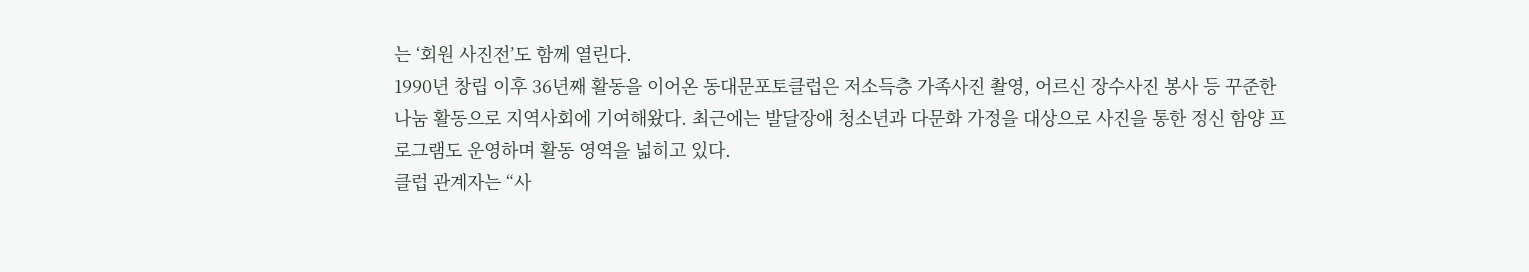는 ‘회원 사진전’도 함께 열린다.
1990년 창립 이후 36년째 활동을 이어온 동대문포토클럽은 저소득층 가족사진 촬영, 어르신 장수사진 봉사 등 꾸준한 나눔 활동으로 지역사회에 기여해왔다. 최근에는 발달장애 청소년과 다문화 가정을 대상으로 사진을 통한 정신 함양 프로그램도 운영하며 활동 영역을 넓히고 있다.
클럽 관계자는 “사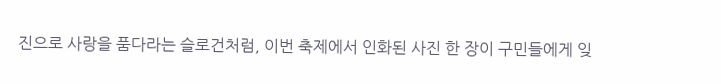진으로 사랑을 품다라는 슬로건처럼, 이번 축제에서 인화된 사진 한 장이 구민들에게 잊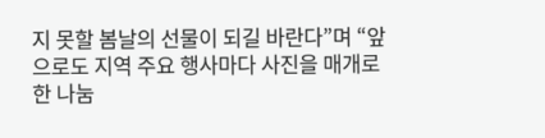지 못할 봄날의 선물이 되길 바란다”며 “앞으로도 지역 주요 행사마다 사진을 매개로 한 나눔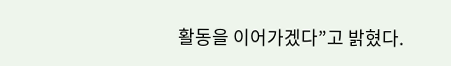활동을 이어가겠다”고 밝혔다.